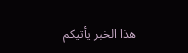هذا الخبر يأتيكم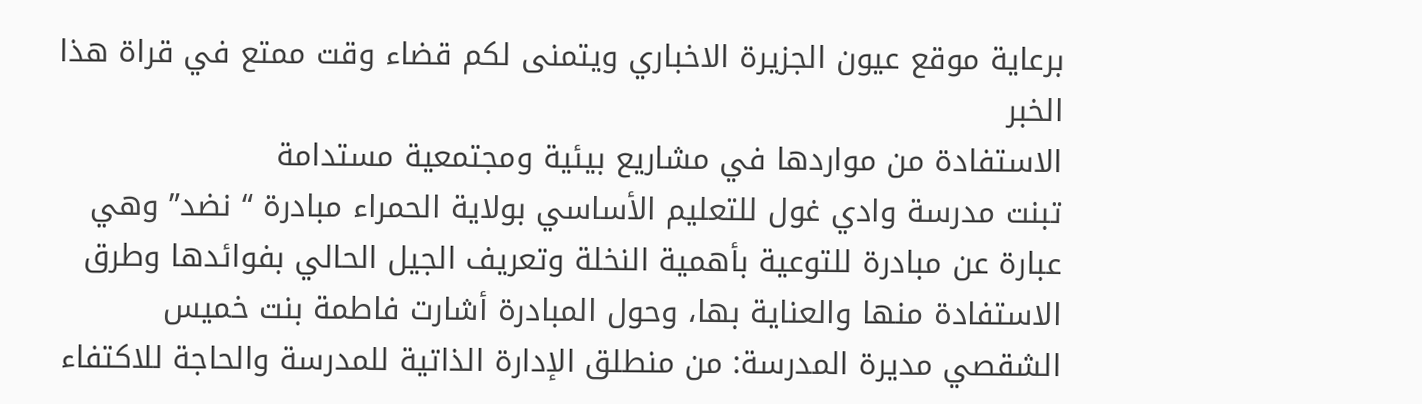برعاية موقع عيون الجزيرة الاخباري ويتمنى لكم قضاء وقت ممتع في قراة هذا الخبر
الاستفادة من مواردها في مشاريع بيئية ومجتمعية مستدامة
تبنت مدرسة وادي غول للتعليم الأساسي بولاية الحمراء مبادرة “ نضد” وهي عبارة عن مبادرة للتوعية بأهمية النخلة وتعريف الجيل الحالي بفوائدها وطرق الاستفادة منها والعناية بها، وحول المبادرة أشارت فاطمة بنت خميس الشقصي مديرة المدرسة: من منطلق الإدارة الذاتية للمدرسة والحاجة للاكتفاء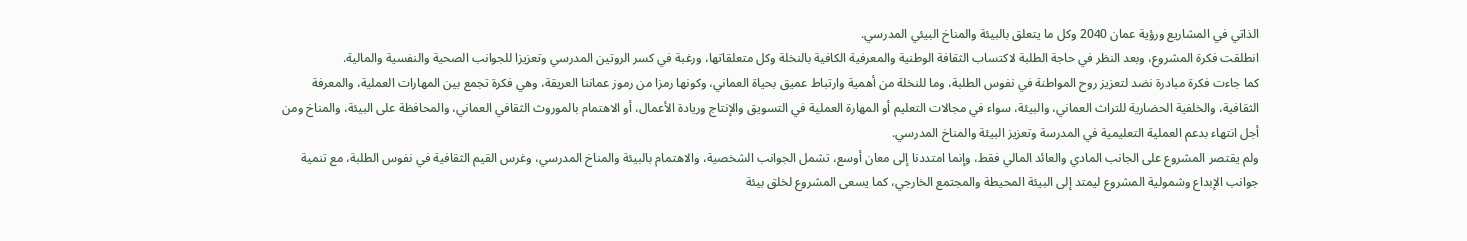الذاتي في المشاريع ورؤية عمان 2040 وكل ما يتعلق بالبيئة والمناخ البيئي المدرسي.
انطلقت فكرة المشروع، وبعد النظر في حاجة الطلبة لاكتساب الثقافة الوطنية والمعرفية الكافية بالنخلة وكل متعلقاتها، ورغبة في كسر الروتين المدرسي وتعزيزا للجوانب الصحية والنفسية والمالية.
كما جاءت فكرة مبادرة نضد لتعزيز روح المواطنة في نفوس الطلبة، وما للنخلة من أهمية وارتباط عميق بحياة العماني، وكونها رمزا من رموز عماننا العريقة، وهي فكرة تجمع بين المهارات العملية، والمعرفة الثقافية، والخلفية الحضارية للتراث العماني، والبيئة، سواء في مجالات التعليم أو المهارة العملية في التسويق والإنتاج وريادة الأعمال، أو الاهتمام بالموروث الثقافي العماني، والمحافظة على البيئة، والمناخ ومن أجل انتهاء بدعم العملية التعليمية في المدرسة وتعزيز البيئة والمناخ المدرسي.
ولم يقتصر المشروع على الجانب المادي والعائد المالي فقط، وإنما امتددنا إلى معان أوسع، تشمل الجوانب الشخصية، والاهتمام بالبيئة والمناخ المدرسي، وغرس القيم الثقافية في نفوس الطلبة، مع تنمية جوانب الإبداع وشمولية المشروع ليمتد إلى البيئة المحيطة والمجتمع الخارجي، كما يسعى المشروع لخلق بيئة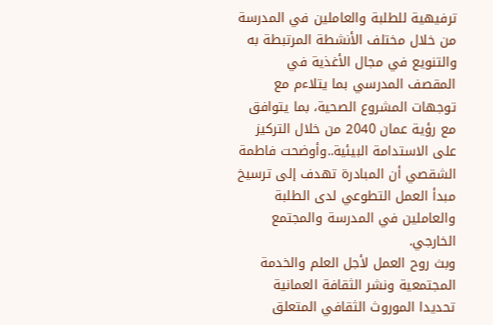ترفيهية للطلبة والعاملين في المدرسة من خلال مختلف الأنشطة المرتبطة به والتنويع في مجال الأغذية في المقصف المدرسي بما يتلاءم مع توجهات المشروع الصحية، بما يتوافق مع رؤية عمان 2040 من خلال التركيز على الاستدامة البيئية..وأوضحت فاطمة الشقصي أن المبادرة تهدف إلى ترسيخ مبدأ العمل التطوعي لدى الطلبة والعاملين في المدرسة والمجتمع الخارجي.
وبث روح العمل لأجل العلم والخدمة المجتمعية ونشر الثقافة العمانية تحديدا الموروث الثقافي المتعلق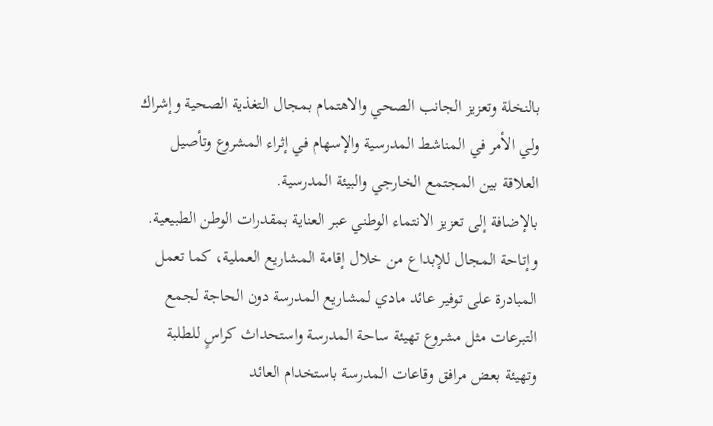بالنخلة وتعزيز الجانب الصحي والاهتمام بمجال التغذية الصحية وإشراك ولي الأمر في المناشط المدرسية والإسهام في إثراء المشروع وتأصيل العلاقة بين المجتمع الخارجي والبيئة المدرسية.
بالإضافة إلى تعزيز الانتماء الوطني عبر العناية بمقدرات الوطن الطبيعية. وإتاحة المجال للإبداع من خلال إقامة المشاريع العملية، كما تعمل المبادرة على توفير عائد مادي لمشاريع المدرسة دون الحاجة لجمع التبرعات مثل مشروع تهيئة ساحة المدرسة واستحداث كراسٍ للطلبة وتهيئة بعض مرافق وقاعات المدرسة باستخدام العائد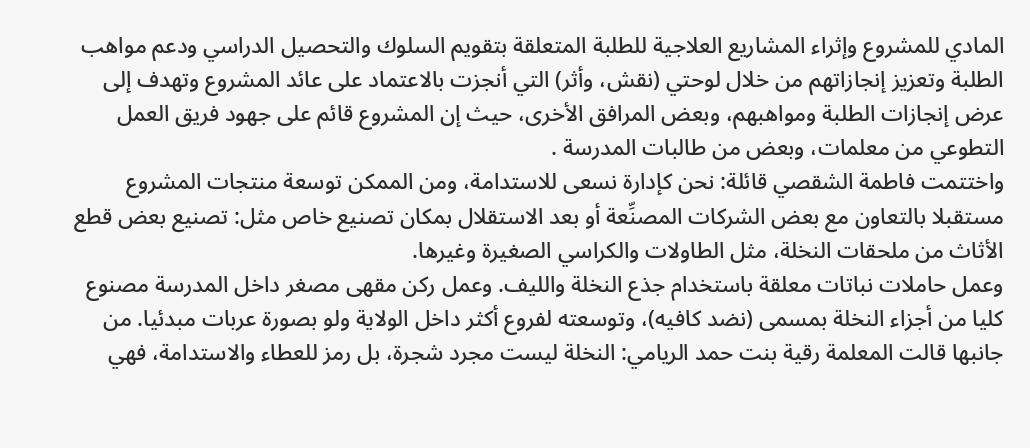المادي للمشروع وإثراء المشاريع العلاجية للطلبة المتعلقة بتقويم السلوك والتحصيل الدراسي ودعم مواهب الطلبة وتعزيز إنجازاتهم من خلال لوحتي (نقش، وأثر) التي أنجزت بالاعتماد على عائد المشروع وتهدف إلى عرض إنجازات الطلبة ومواهبهم، وبعض المرافق الأخرى، حيث إن المشروع قائم على جهود فريق العمل التطوعي من معلمات، وبعض من طالبات المدرسة .
واختتمت فاطمة الشقصي قائلة: نحن كإدارة نسعى للاستدامة، ومن الممكن توسعة منتجات المشروع مستقبلا بالتعاون مع بعض الشركات المصنِّعة أو بعد الاستقلال بمكان تصنيع خاص مثل: تصنيع بعض قطع الأثاث من ملحقات النخلة، مثل الطاولات والكراسي الصغيرة وغيرها.
وعمل حاملات نباتات معلقة باستخدام جذع النخلة والليف. وعمل ركن مقهى مصغر داخل المدرسة مصنوع كليا من أجزاء النخلة بمسمى (نضد كافيه)، وتوسعته لفروع أكثر داخل الولاية ولو بصورة عربات مبدئيا. من جانبها قالت المعلمة رقية بنت حمد الريامي: النخلة ليست مجرد شجرة، بل رمز للعطاء والاستدامة، فهي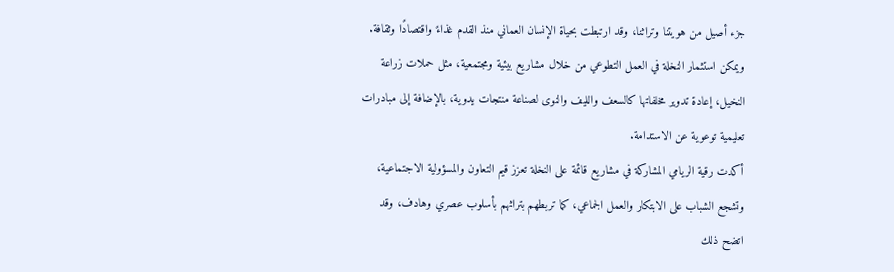جزء أصيل من هويتنا وتراثنا، وقد ارتبطت بحياة الإنسان العماني منذ القدم غذاءً واقتصادًا وثقافة.
ويمكن استثمار النخلة في العمل التطوعي من خلال مشاريع بيئية ومجتمعية، مثل حملات زراعة النخيل، إعادة تدوير مخلفاتها كالسعف والليف والنوى لصناعة منتجات يدوية، بالإضافة إلى مبادرات تعليمية توعوية عن الاستدامة.
أكدت رقية الريامي المشاركة في مشاريع قائمة على النخلة تعزز قيم التعاون والمسؤولية الاجتماعية، وتشجع الشباب على الابتكار والعمل الجماعي، كما تربطهم بتراثهم بأسلوب عصري وهادف، وقد اتضح ذلك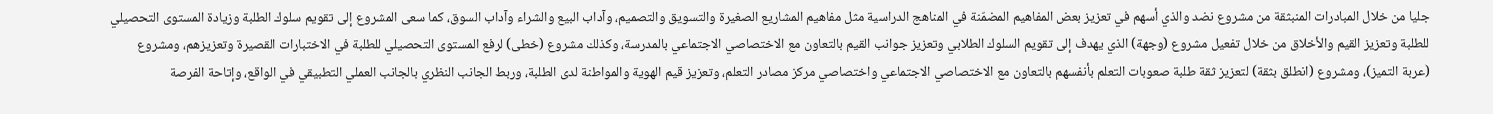جليا من خلال المبادرات المنبثقة من مشروع نضد والذي أسهم في تعزيز بعض المفاهيم المضمّنة في المناهج الدراسية مثل مفاهيم المشاريع الصغيرة والتسويق والتصميم، وآداب البيع والشراء وآداب السوق، كما سعى المشروع إلى تقويم سلوك الطلبة وزيادة المستوى التحصيلي للطلبة وتعزيز القيم والأخلاق من خلال تفعيل مشروع (وجهة) الذي يهدف إلى تقويم السلوك الطلابي وتعزيز جوانب القيم بالتعاون مع الاختصاصي الاجتماعي بالمدرسة، وكذلك مشروع (خطى) لرفع المستوى التحصيلي للطلبة في الاختبارات القصيرة وتعزيزهم، ومشروع (عربة التميز)، ومشروع (انطلق بثقة) لتعزيز ثقة طلبة صعوبات التعلم بأنفسهم بالتعاون مع الاختصاصي الاجتماعي واختصاصي مركز مصادر التعلم، وتعزيز قيم الهوية والمواطنة لدى الطلبة، وربط الجانب النظري بالجانب العملي التطبيقي في الواقع، وإتاحة الفرصة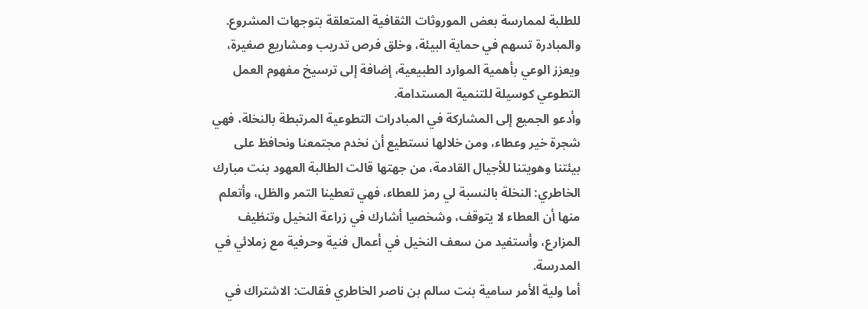للطلبة لممارسة بعض الموروثات الثقافية المتعلقة بتوجهات المشروع.
والمبادرة تسهم في حماية البيئة، وخلق فرص تدريب ومشاريع صغيرة، ويعزز الوعي بأهمية الموارد الطبيعية، إضافة إلى ترسيخ مفهوم العمل التطوعي كوسيلة للتنمية المستدامة.
وأدعو الجميع إلى المشاركة في المبادرات التطوعية المرتبطة بالنخلة، فهي شجرة خير وعطاء، ومن خلالها نستطيع أن نخدم مجتمعنا ونحافظ على بيئتنا وهويتنا للأجيال القادمة، من جهتها قالت الطالبة العهود بنت مبارك الخاطري: النخلة بالنسبة لي رمز للعطاء، فهي تعطينا التمر والظل، وأتعلم منها أن العطاء لا يتوقف، وشخصيا أشارك في زراعة النخيل وتنظيف المزارع، وأستفيد من سعف النخيل في أعمال فنية وحرفية مع زملائي في المدرسة.
أما ولية الأمر سامية بنت سالم بن ناصر الخاطري فقالت: الاشتراك في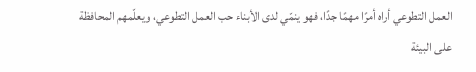العمل التطوعي أراه أمرًا مهمًا جدًا، فهو ينمّي لدى الأبناء حب العمل التطوعي، ويعلّمهم المحافظة على البيئة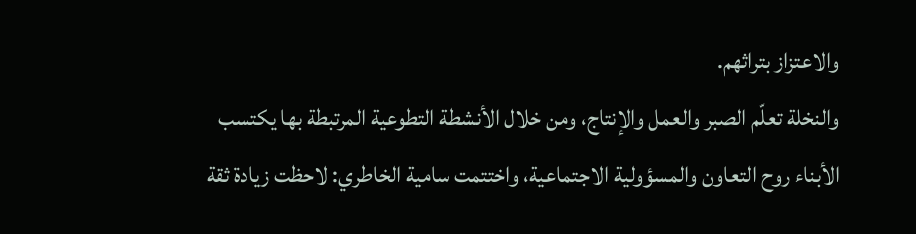والاعتزاز بتراثهم.
والنخلة تعلّم الصبر والعمل والإنتاج، ومن خلال الأنشطة التطوعية المرتبطة بها يكتسب الأبناء روح التعاون والمسؤولية الاجتماعية، واختتمت سامية الخاطري: لاحظت زيادة ثقة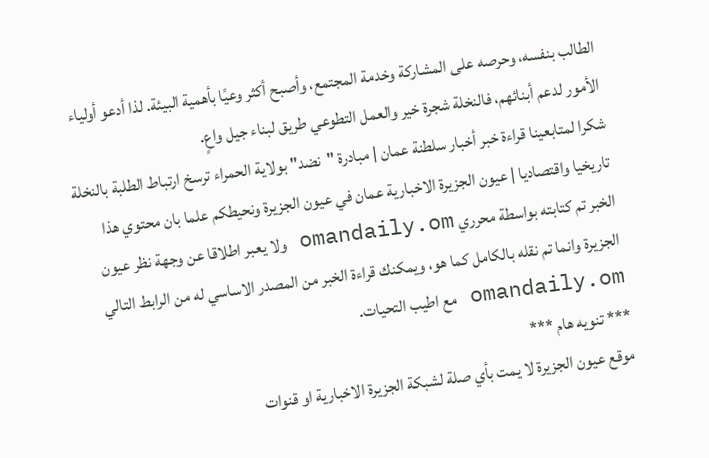الطالب بنفسه، وحرصه على المشاركة وخدمة المجتمع، وأصبح أكثر وعيًا بأهمية البيئة. لذا أدعو أولياء الأمور لدعم أبنائهم، فالنخلة شجرة خير والعمل التطوعي طريق لبناء جيل واعٍ.
شكرا لمتابعينا قراءة خبر أخبار سلطنة عمان | مبادرة "نضد" بولاية الحمراء ترسخ ارتباط الطلبة بالنخلة تاريخيا واقتصاديا | عيون الجزيرة الاخبارية عمان في عيون الجزيرة ونحيطكم علما بان محتوي هذا الخبر تم كتابته بواسطة محرري omandaily.om ولا يعبر اطلاقا عن وجهة نظر عيون الجزيرة وانما تم نقله بالكامل كما هو، ويمكنك قراءة الخبر من المصدر الاساسي له من الرابط التالي omandaily.om مع اطيب التحيات.
*** تنويه هام ***
موقع عيون الجزيرة لا يمت بأي صلة لشبكة الجزيرة الاخبارية او قنوات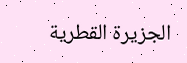الجزيرة القطرية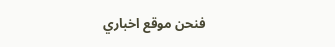فنحن موقع اخباري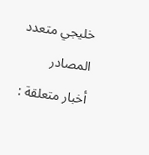خليجي متعدد المصادر
أخبار متعلقة :